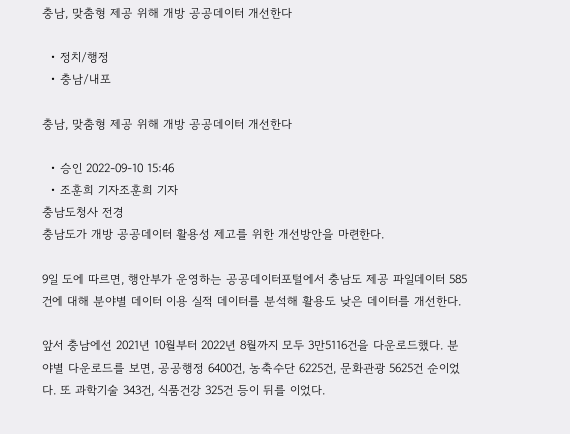충남, 맞춤형 제공 위해 개방 공공데이터 개선한다

  • 정치/행정
  • 충남/내포

충남, 맞춤형 제공 위해 개방 공공데이터 개선한다

  • 승인 2022-09-10 15:46
  • 조훈희 기자조훈희 기자
충남도청사 전경
충남도가 개방 공공데이터 활용성 제고를 위한 개선방안을 마련한다.

9일 도에 따르면, 행안부가 운영하는 공공데이터포털에서 충남도 제공 파일데이터 585건에 대해 분야별 데이터 이용 실적 데이터를 분석해 활용도 낮은 데이터를 개선한다.

앞서 충남에선 2021년 10월부터 2022년 8월까지 모두 3만5116건을 다운로드했다. 분야별 다운로드를 보면, 공공행정 6400건, 농축수단 6225건, 문화관광 5625건 순이었다. 또 과학기술 343건, 식품건강 325건 등이 뒤를 이었다.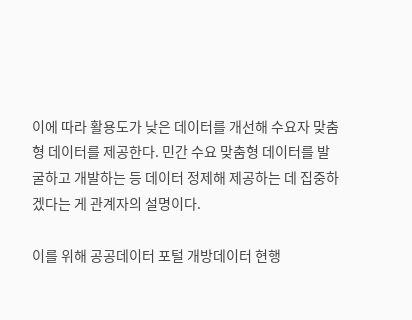이에 따라 활용도가 낮은 데이터를 개선해 수요자 맞춤형 데이터를 제공한다. 민간 수요 맞춤형 데이터를 발굴하고 개발하는 등 데이터 정제해 제공하는 데 집중하겠다는 게 관계자의 설명이다.

이를 위해 공공데이터 포털 개방데이터 현행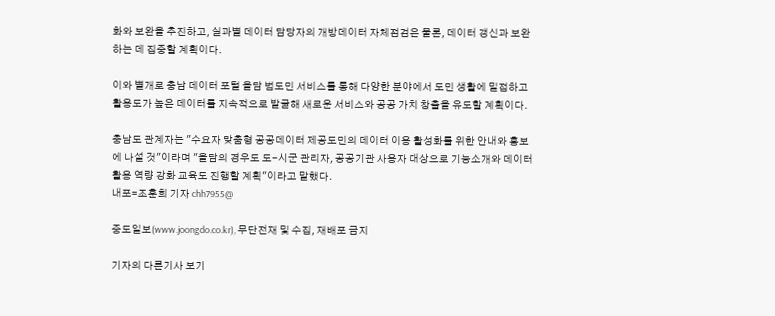화와 보완을 추진하고, 실과별 데이터 담당자의 개방데이터 자체점검은 물론, 데이터 갱신과 보완하는 데 집중할 계획이다.

이와 별개로 충남 데이터 포털 올담 범도민 서비스를 통해 다양한 분야에서 도민 생활에 밀접하고 활용도가 높은 데이터를 지속적으로 발굴해 새로운 서비스와 공공 가치 창출을 유도할 계획이다.

충남도 관계자는 "수요자 맞춤형 공공데이터 제공도민의 데이터 이용 활성화를 위한 안내와 홍보에 나설 것"이라며 "올담의 경우도 도-시군 관리자, 공공기관 사용자 대상으로 기능소개와 데이터 활용 역량 강화 교육도 진행할 계획"이라고 말했다.
내포=조훈희 기자 chh7955@

중도일보(www.joongdo.co.kr), 무단전재 및 수집, 재배포 금지

기자의 다른기사 보기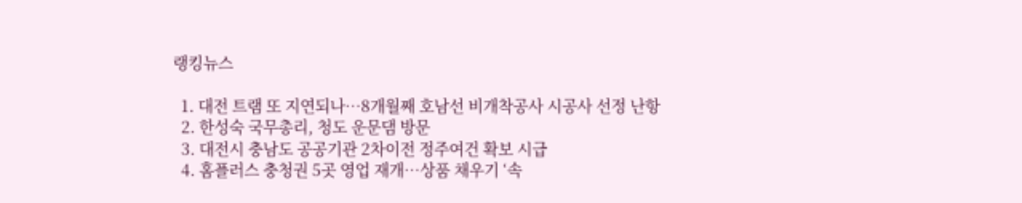랭킹뉴스

  1. 대전 트램 또 지연되나…8개월째 호남선 비개착공사 시공사 선정 난항
  2. 한성숙 국무총리, 청도 운문댐 방문
  3. 대전시 충남도 공공기관 2차이전 정주여건 확보 시급
  4. 홈플러스 충청권 5곳 영업 재개…상품 채우기 ‘속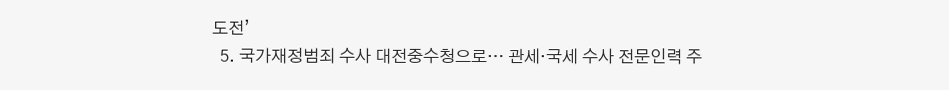도전’
  5. 국가재정범죄 수사 대전중수청으로… 관세·국세 수사 전문인력 주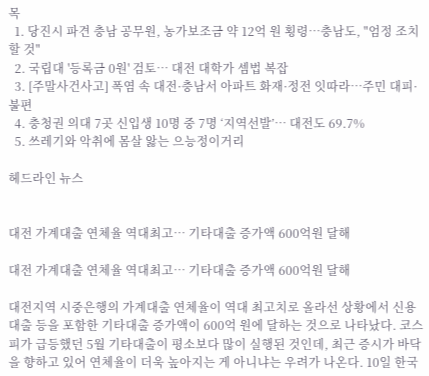목
  1. 당진시 파견 충남 공무원, 농가보조금 약 12억 원 횡령…충남도, "엄정 조치할 것"
  2. 국립대 '등록금 0원' 검토… 대전 대학가 셈법 복잡
  3. [주말사건사고] 폭염 속 대전·충남서 아파트 화재·정전 잇따라…주민 대피·불편
  4. 충청권 의대 7곳 신입생 10명 중 7명 ‘지역선발’… 대전도 69.7%
  5. 쓰레기와 악취에 몸살 앓는 으능정이거리

헤드라인 뉴스


대전 가계대출 연체율 역대최고… 기타대출 증가액 600억원 달해

대전 가계대출 연체율 역대최고… 기타대출 증가액 600억원 달해

대전지역 시중은행의 가계대출 연체율이 역대 최고치로 올라선 상황에서 신용대출 등을 포함한 기타대출 증가액이 600억 원에 달하는 것으로 나타났다. 코스피가 급등했던 5월 기타대출이 평소보다 많이 실행된 것인데, 최근 증시가 바닥을 향하고 있어 연체율이 더욱 높아지는 게 아니냐는 우려가 나온다. 10일 한국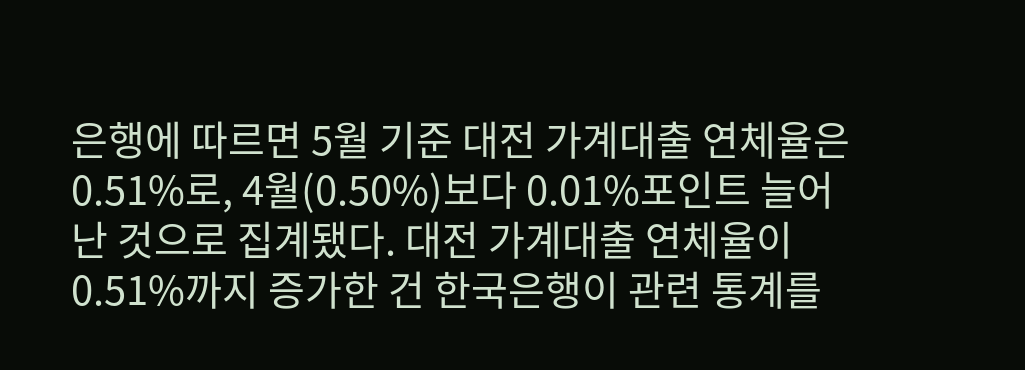은행에 따르면 5월 기준 대전 가계대출 연체율은 0.51%로, 4월(0.50%)보다 0.01%포인트 늘어난 것으로 집계됐다. 대전 가계대출 연체율이 0.51%까지 증가한 건 한국은행이 관련 통계를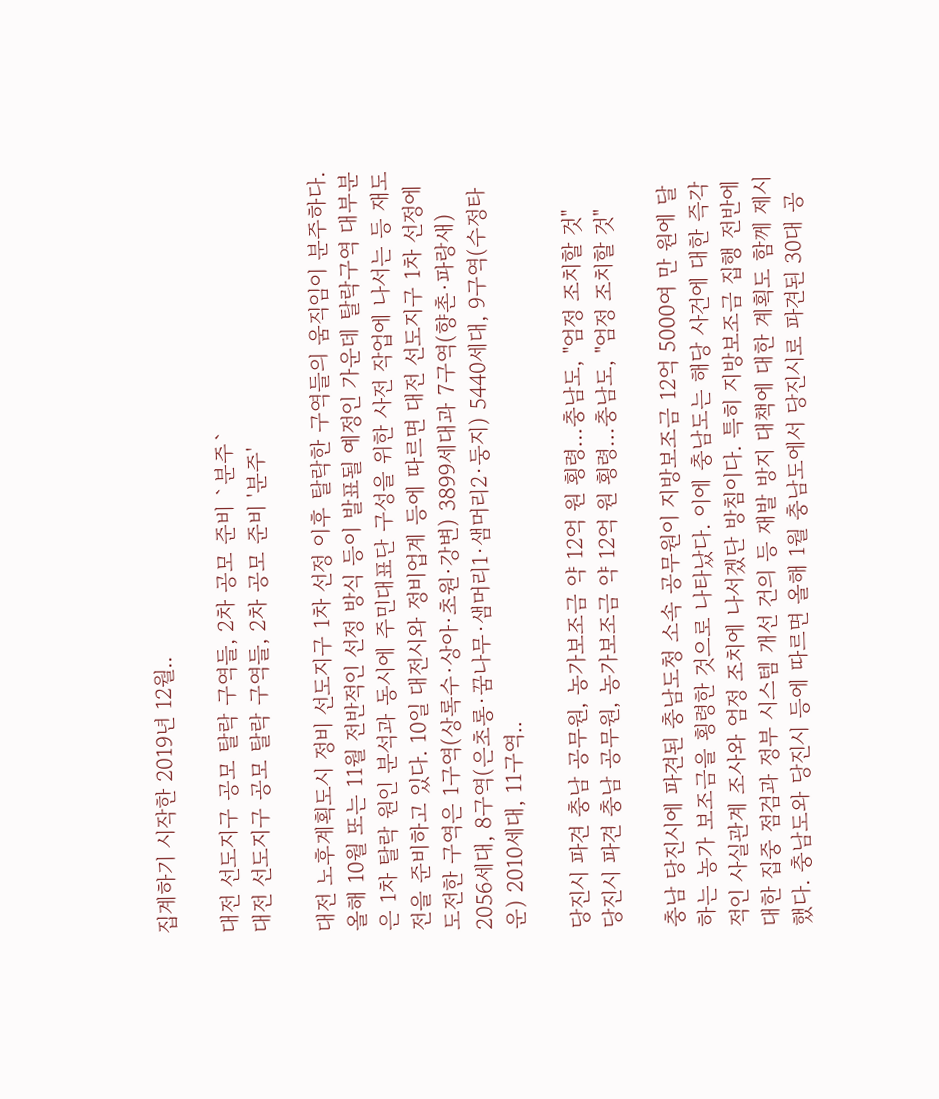집계하기 시작한 2019년 12월..

대전 선도지구 공모 탈락 구역들, 2차 공모 준비 `분주`
대전 선도지구 공모 탈락 구역들, 2차 공모 준비 '분주'

대전 노후계획도시 정비 선도지구 1차 선정 이후 탈락한 구역들의 움직임이 분주하다. 올해 10월 또는 11월 전반적인 선정 방식 등이 발표될 예정인 가운데 탈락구역 대부분은 1차 탈락 원인 분석과 동시에 주민대표단 구성을 위한 사전 작업에 나서는 등 재도전을 준비하고 있다. 10일 대전시와 정비업계 등에 따르면 대전 선도지구 1차 선정에 도전한 구역은 1구역(상록수·상아·초원·강변) 3899세대과 7구역(향촌·파랑새) 2056세대, 8구역(은초롱·꿈나무·샘머리1·샘머리2·둥지) 5440세대, 9구역(수정타운) 2010세대, 11구역..

당진시 파견 충남 공무원, 농가보조금 약 12억 원 횡령…충남도, "엄정 조치할 것"
당진시 파견 충남 공무원, 농가보조금 약 12억 원 횡령…충남도, "엄정 조치할 것"

충남 당진시에 파견된 충남도청 소속 공무원이 지방보조금 12억 5000여 만 원에 달하는 농가 보조금을 횡령한 것으로 나타났다. 이에 충남도는 해당 사건에 대한 즉각적인 사실관계 조사와 엄정 조치에 나서겠단 방침이다. 특히 지방보조금 집행 전반에 대한 집중 점검과 정부 시스템 개선 건의 등 재발 방지 대책에 대한 계획도 함께 제시했다. 충남도와 당진시 등에 따르면 올해 1월 충남도에서 당진시로 파견된 30대 공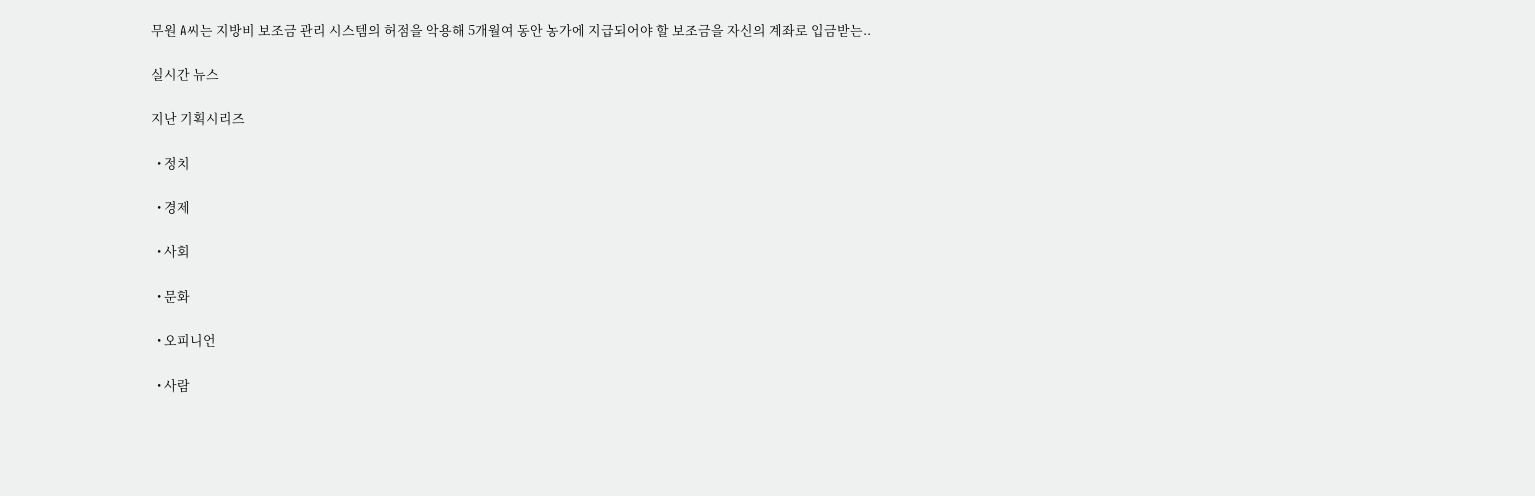무원 A씨는 지방비 보조금 관리 시스템의 허점을 악용해 5개월여 동안 농가에 지급되어야 할 보조금을 자신의 계좌로 입금받는..

실시간 뉴스

지난 기획시리즈

  • 정치

  • 경제

  • 사회

  • 문화

  • 오피니언

  • 사람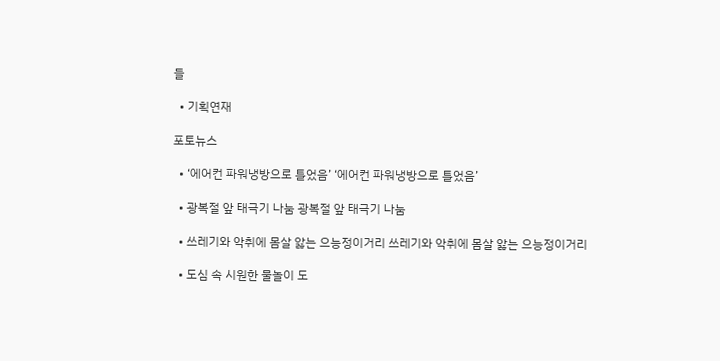들

  • 기획연재

포토뉴스

  • ‘에어컨 파워냉방으로 틀었음’ ‘에어컨 파워냉방으로 틀었음’

  • 광복절 앞 태극기 나눔 광복절 앞 태극기 나눔

  • 쓰레기와 악취에 몸살 앓는 으능정이거리 쓰레기와 악취에 몸살 앓는 으능정이거리

  • 도심 속 시원한 물놀이 도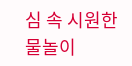심 속 시원한 물놀이